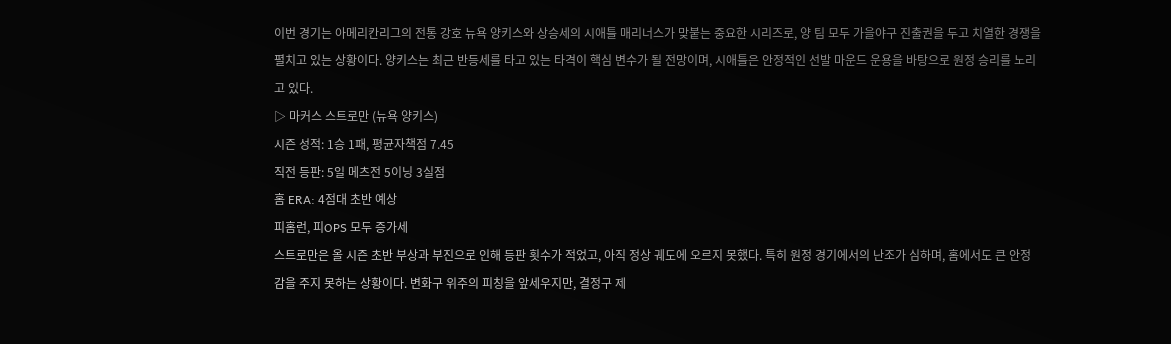이번 경기는 아메리칸리그의 전통 강호 뉴욕 양키스와 상승세의 시애틀 매리너스가 맞붙는 중요한 시리즈로, 양 팀 모두 가을야구 진출권을 두고 치열한 경쟁을 펼치고 있는 상황이다. 양키스는 최근 반등세를 타고 있는 타격이 핵심 변수가 될 전망이며, 시애틀은 안정적인 선발 마운드 운용을 바탕으로 원정 승리를 노리고 있다.
▷ 마커스 스트로만 (뉴욕 양키스)
시즌 성적: 1승 1패, 평균자책점 7.45
직전 등판: 5일 메츠전 5이닝 3실점
홈 ERA: 4점대 초반 예상
피홈런, 피OPS 모두 증가세
스트로만은 올 시즌 초반 부상과 부진으로 인해 등판 횟수가 적었고, 아직 정상 궤도에 오르지 못했다. 특히 원정 경기에서의 난조가 심하며, 홈에서도 큰 안정감을 주지 못하는 상황이다. 변화구 위주의 피칭을 앞세우지만, 결정구 제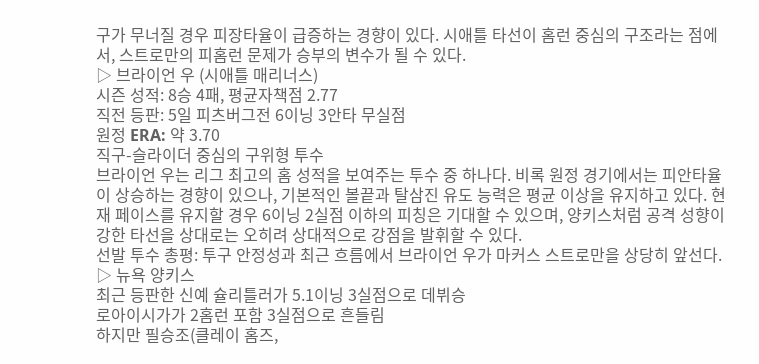구가 무너질 경우 피장타율이 급증하는 경향이 있다. 시애틀 타선이 홈런 중심의 구조라는 점에서, 스트로만의 피홈런 문제가 승부의 변수가 될 수 있다.
▷ 브라이언 우 (시애틀 매리너스)
시즌 성적: 8승 4패, 평균자책점 2.77
직전 등판: 5일 피츠버그전 6이닝 3안타 무실점
원정 ERA: 약 3.70
직구-슬라이더 중심의 구위형 투수
브라이언 우는 리그 최고의 홈 성적을 보여주는 투수 중 하나다. 비록 원정 경기에서는 피안타율이 상승하는 경향이 있으나, 기본적인 볼끝과 탈삼진 유도 능력은 평균 이상을 유지하고 있다. 현재 페이스를 유지할 경우 6이닝 2실점 이하의 피칭은 기대할 수 있으며, 양키스처럼 공격 성향이 강한 타선을 상대로는 오히려 상대적으로 강점을 발휘할 수 있다.
선발 투수 총평: 투구 안정성과 최근 흐름에서 브라이언 우가 마커스 스트로만을 상당히 앞선다.
▷ 뉴욕 양키스
최근 등판한 신예 슐리틀러가 5.1이닝 3실점으로 데뷔승
로아이시가가 2홈런 포함 3실점으로 흔들림
하지만 필승조(클레이 홈즈,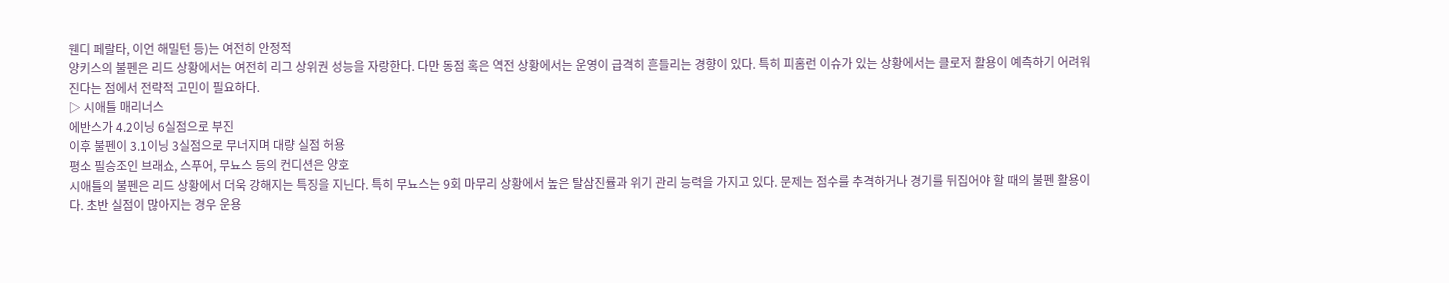웬디 페랄타, 이언 해밀턴 등)는 여전히 안정적
양키스의 불펜은 리드 상황에서는 여전히 리그 상위권 성능을 자랑한다. 다만 동점 혹은 역전 상황에서는 운영이 급격히 흔들리는 경향이 있다. 특히 피홈런 이슈가 있는 상황에서는 클로저 활용이 예측하기 어려워진다는 점에서 전략적 고민이 필요하다.
▷ 시애틀 매리너스
에반스가 4.2이닝 6실점으로 부진
이후 불펜이 3.1이닝 3실점으로 무너지며 대량 실점 허용
평소 필승조인 브래쇼, 스푸어, 무뇨스 등의 컨디션은 양호
시애틀의 불펜은 리드 상황에서 더욱 강해지는 특징을 지닌다. 특히 무뇨스는 9회 마무리 상황에서 높은 탈삼진률과 위기 관리 능력을 가지고 있다. 문제는 점수를 추격하거나 경기를 뒤집어야 할 때의 불펜 활용이다. 초반 실점이 많아지는 경우 운용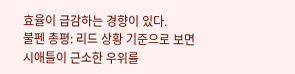효율이 급감하는 경향이 있다.
불펜 총평: 리드 상황 기준으로 보면 시애틀이 근소한 우위를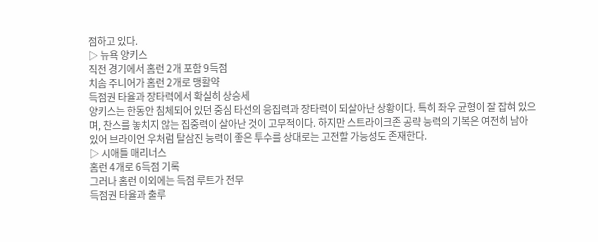점하고 있다.
▷ 뉴욕 양키스
직전 경기에서 홈런 2개 포함 9득점
치솜 주니어가 홈런 2개로 맹활약
득점권 타율과 장타력에서 확실히 상승세
양키스는 한동안 침체되어 있던 중심 타선의 응집력과 장타력이 되살아난 상황이다. 특히 좌우 균형이 잘 잡혀 있으며, 찬스를 놓치지 않는 집중력이 살아난 것이 고무적이다. 하지만 스트라이크존 공략 능력의 기복은 여전히 남아 있어 브라이언 우처럼 탈삼진 능력이 좋은 투수를 상대로는 고전할 가능성도 존재한다.
▷ 시애틀 매리너스
홈런 4개로 6득점 기록
그러나 홈런 이외에는 득점 루트가 전무
득점권 타율과 출루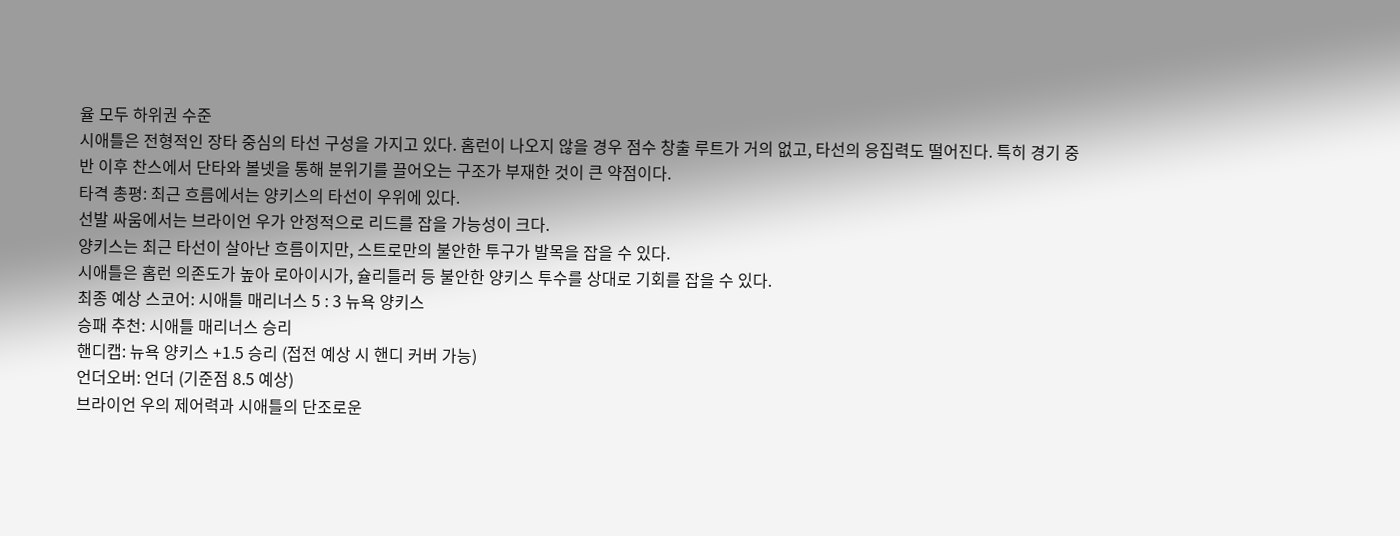율 모두 하위권 수준
시애틀은 전형적인 장타 중심의 타선 구성을 가지고 있다. 홈런이 나오지 않을 경우 점수 창출 루트가 거의 없고, 타선의 응집력도 떨어진다. 특히 경기 중반 이후 찬스에서 단타와 볼넷을 통해 분위기를 끌어오는 구조가 부재한 것이 큰 약점이다.
타격 총평: 최근 흐름에서는 양키스의 타선이 우위에 있다.
선발 싸움에서는 브라이언 우가 안정적으로 리드를 잡을 가능성이 크다.
양키스는 최근 타선이 살아난 흐름이지만, 스트로만의 불안한 투구가 발목을 잡을 수 있다.
시애틀은 홈런 의존도가 높아 로아이시가, 슐리틀러 등 불안한 양키스 투수를 상대로 기회를 잡을 수 있다.
최종 예상 스코어: 시애틀 매리너스 5 : 3 뉴욕 양키스
승패 추천: 시애틀 매리너스 승리
핸디캡: 뉴욕 양키스 +1.5 승리 (접전 예상 시 핸디 커버 가능)
언더오버: 언더 (기준점 8.5 예상)
브라이언 우의 제어력과 시애틀의 단조로운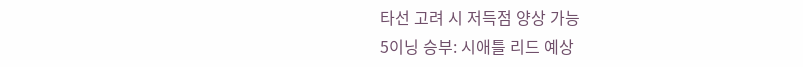타선 고려 시 저득점 양상 가능
5이닝 승부: 시애틀 리드 예상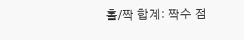홀/짝 합계: 짝수 점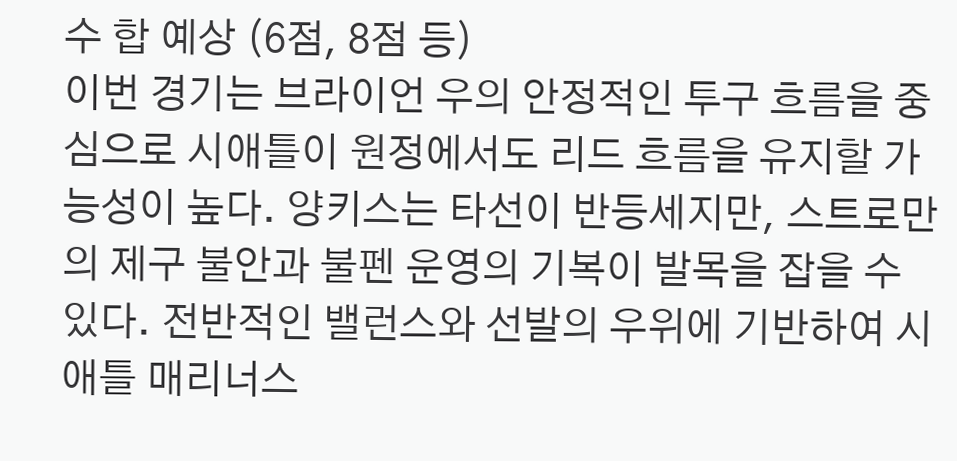수 합 예상 (6점, 8점 등)
이번 경기는 브라이언 우의 안정적인 투구 흐름을 중심으로 시애틀이 원정에서도 리드 흐름을 유지할 가능성이 높다. 양키스는 타선이 반등세지만, 스트로만의 제구 불안과 불펜 운영의 기복이 발목을 잡을 수 있다. 전반적인 밸런스와 선발의 우위에 기반하여 시애틀 매리너스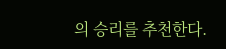의 승리를 추천한다.